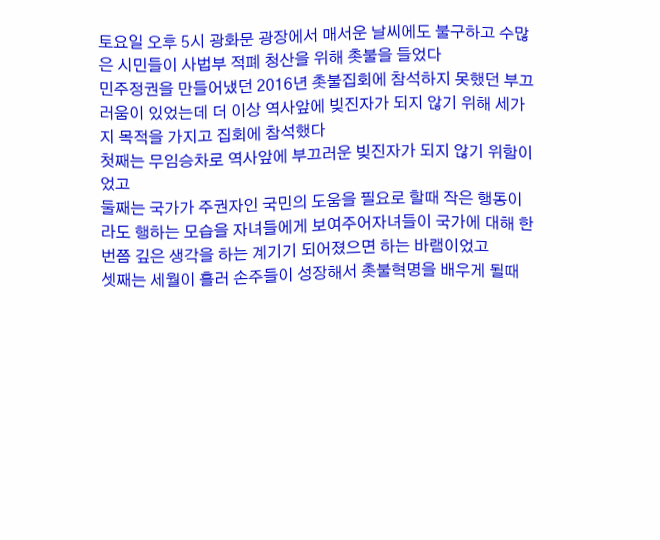토요일 오후 5시 광화문 광장에서 매서운 날씨에도 불구하고 수많은 시민들이 사법부 적폐 청산을 위해 촛불을 들었다
민주정권을 만들어냈던 2016년 촛불집회에 참석하지 못했던 부끄러움이 있었는데 더 이상 역사앞에 빚진자가 되지 않기 위해 세가지 목적을 가지고 집회에 참석했다
첫째는 무임승차로 역사앞에 부끄러운 빚진자가 되지 않기 위함이었고
둘째는 국가가 주권자인 국민의 도움을 필요로 할때 작은 행동이라도 행하는 모습을 자녀들에게 보여주어자녀들이 국가에 대해 한번쯤 깊은 생각을 하는 계기기 되어졌으면 하는 바램이었고
셋째는 세월이 흘러 손주들이 성장해서 촛불혁명을 배우게 될때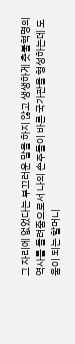그 자리에 없었다는 부끄러운 말을 하지 않고 생생하게 촛불혁명의 역사를 들려줌으로서 나의 손주들이 바른 국가관을 형성하는데 도움이 되는 할머니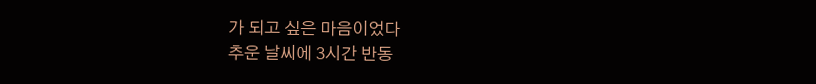가 되고 싶은 마음이었다
추운 날씨에 3시간 반동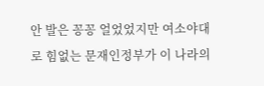안 발은 꽁꽁 얼었었지만 여소야대로 힘없는 문재인정부가 이 나라의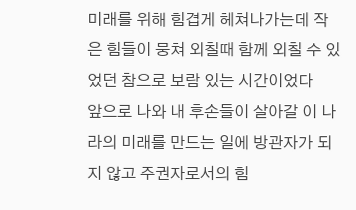미래를 위해 힘겹게 헤쳐나가는데 작은 힘들이 뭉쳐 외칠때 함께 외칠 수 있었던 참으로 보람 있는 시간이었다
앞으로 나와 내 후손들이 살아갈 이 나라의 미래를 만드는 일에 방관자가 되지 않고 주권자로서의 힘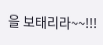을 보태리라~~!!!